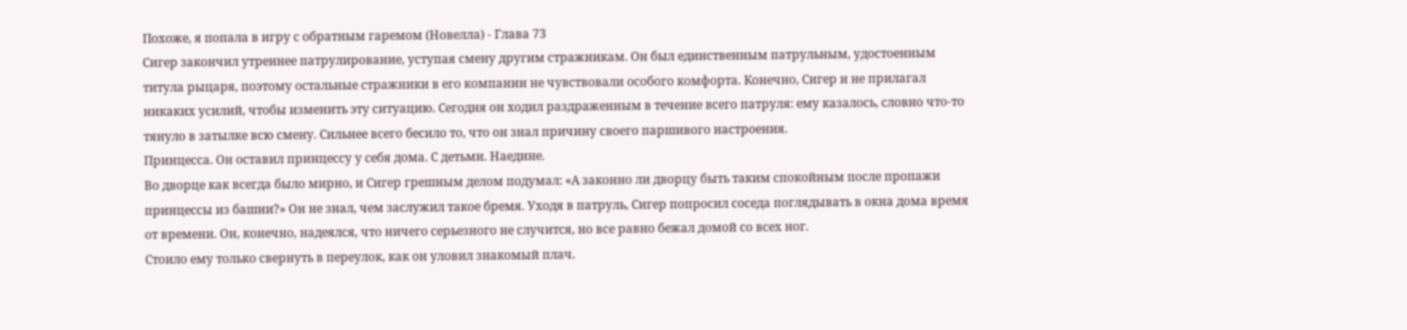Похоже, я попала в игру с обратным гаремом (Новелла) - Глава 73
Сигер закончил утреннее патрулирование, уступая смену другим стражникам. Он был единственным патрульным, удостоенным титула рыцаря, поэтому остальные стражники в его компании не чувствовали особого комфорта. Конечно, Сигер и не прилагал никаких усилий, чтобы изменить эту ситуацию. Сегодня он ходил раздраженным в течение всего патруля: ему казалось, словно что-то тянуло в затылке всю смену. Сильнее всего бесило то, что он знал причину своего паршивого настроения.
Принцесса. Он оставил принцессу у себя дома. С детьми. Наедине.
Во дворце как всегда было мирно, и Сигер грешным делом подумал: «А законно ли дворцу быть таким спокойным после пропажи принцессы из башни?» Он не знал, чем заслужил такое бремя. Уходя в патруль, Сигер попросил соседа поглядывать в окна дома время от времени. Он, конечно, надеялся, что ничего серьезного не случится, но все равно бежал домой со всех ног.
Стоило ему только свернуть в переулок, как он уловил знакомый плач.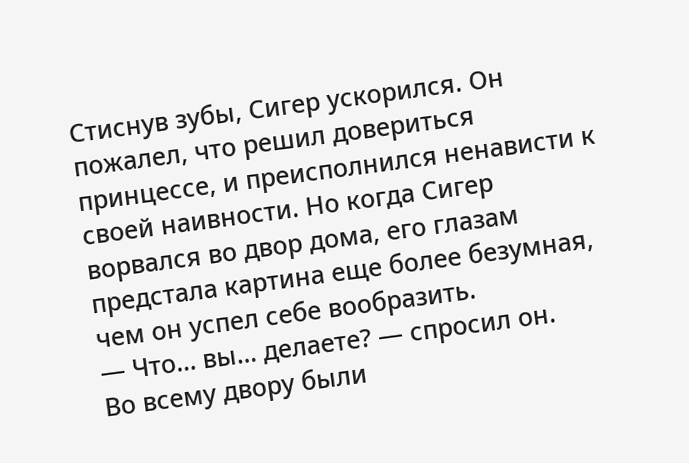Стиснув зубы, Сигер ускорился. Он пожалел, что решил довериться принцессе, и преисполнился ненависти к своей наивности. Но когда Сигер ворвался во двор дома, его глазам предстала картина еще более безумная, чем он успел себе вообразить.
— Что… вы… делаете? — спросил он.
Во всему двору были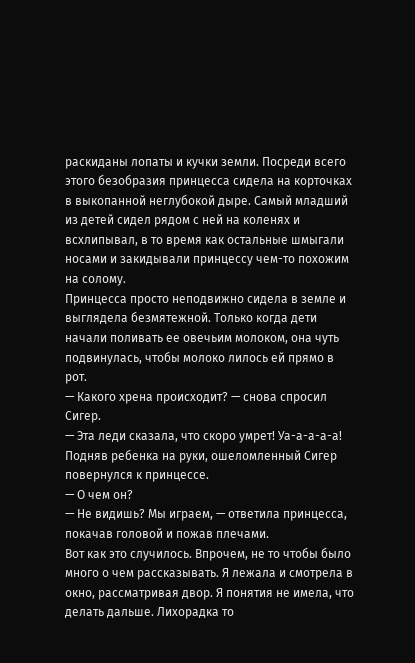раскиданы лопаты и кучки земли. Посреди всего этого безобразия принцесса сидела на корточках в выкопанной неглубокой дыре. Самый младший из детей сидел рядом с ней на коленях и всхлипывал, в то время как остальные шмыгали носами и закидывали принцессу чем-то похожим на солому.
Принцесса просто неподвижно сидела в земле и выглядела безмятежной. Только когда дети начали поливать ее овечьим молоком, она чуть подвинулась, чтобы молоко лилось ей прямо в рот.
— Какого хрена происходит? — снова спросил Сигер.
— Эта леди сказала, что скоро умрет! Уа-а-а-а-а!
Подняв ребенка на руки, ошеломленный Сигер повернулся к принцессе.
— О чем он?
— Не видишь? Мы играем, — ответила принцесса, покачав головой и пожав плечами.
Вот как это случилось. Впрочем, не то чтобы было много о чем рассказывать. Я лежала и смотрела в окно, рассматривая двор. Я понятия не имела, что делать дальше. Лихорадка то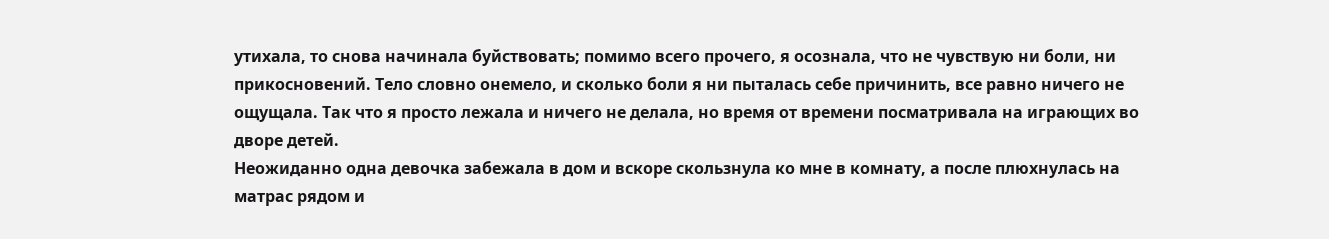утихала, то снова начинала буйствовать; помимо всего прочего, я осознала, что не чувствую ни боли, ни прикосновений. Тело словно онемело, и сколько боли я ни пыталась себе причинить, все равно ничего не ощущала. Так что я просто лежала и ничего не делала, но время от времени посматривала на играющих во дворе детей.
Неожиданно одна девочка забежала в дом и вскоре скользнула ко мне в комнату, а после плюхнулась на матрас рядом и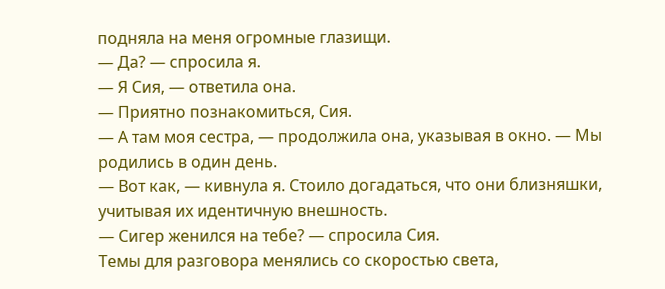подняла на меня огромные глазищи.
— Да? — спросила я.
— Я Сия, — ответила она.
— Приятно познакомиться, Сия.
— А там моя сестра, — продолжила она, указывая в окно. — Мы родились в один день.
— Вот как, — кивнула я. Стоило догадаться, что они близняшки, учитывая их идентичную внешность.
— Сигер женился на тебе? — спросила Сия.
Темы для разговора менялись со скоростью света,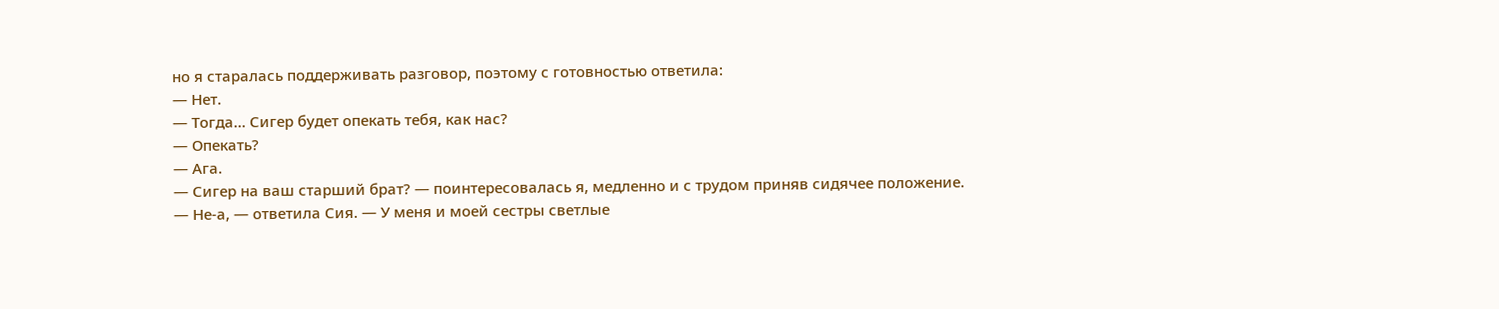но я старалась поддерживать разговор, поэтому с готовностью ответила:
— Нет.
— Тогда… Сигер будет опекать тебя, как нас?
— Опекать?
— Ага.
— Сигер на ваш старший брат? — поинтересовалась я, медленно и с трудом приняв сидячее положение.
— Не-а, — ответила Сия. — У меня и моей сестры светлые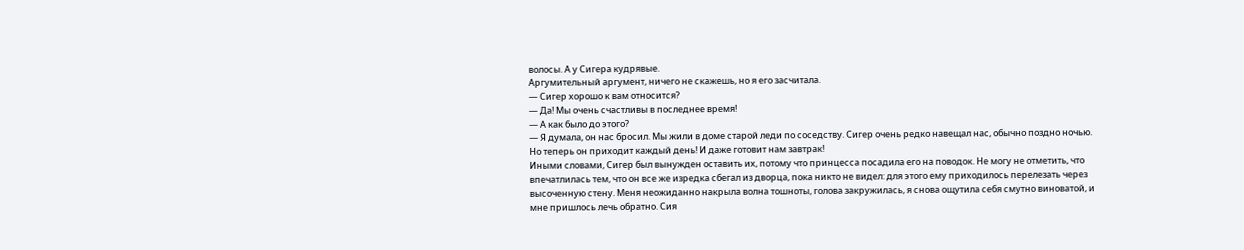волосы. А у Сигера кудрявые.
Аргумительный аргумент, ничего не скажешь, но я его засчитала.
— Сигер хорошо к вам относится?
— Да! Мы очень счастливы в последнее время!
— А как было до этого?
— Я думала, он нас бросил. Мы жили в доме старой леди по соседству. Сигер очень редко навещал нас, обычно поздно ночью. Но теперь он приходит каждый день! И даже готовит нам завтрак!
Иными словами, Сигер был вынужден оставить их, потому что принцесса посадила его на поводок. Не могу не отметить, что впечатлилась тем, что он все же изредка сбегал из дворца, пока никто не видел: для этого ему приходилось перелезать через высоченную стену. Меня неожиданно накрыла волна тошноты, голова закружилась, я снова ощутила себя смутно виноватой, и мне пришлось лечь обратно. Сия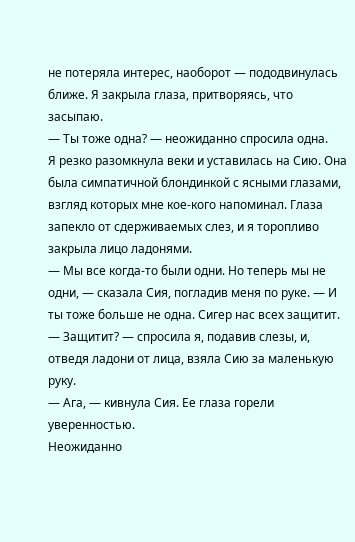не потеряла интерес, наоборот — пододвинулась ближе. Я закрыла глаза, притворяясь, что засыпаю.
— Ты тоже одна? — неожиданно спросила одна.
Я резко разомкнула веки и уставилась на Сию. Она была симпатичной блондинкой с ясными глазами, взгляд которых мне кое-кого напоминал. Глаза запекло от сдерживаемых слез, и я торопливо закрыла лицо ладонями.
— Мы все когда-то были одни. Но теперь мы не одни, — сказала Сия, погладив меня по руке. — И ты тоже больше не одна. Сигер нас всех защитит.
— Защитит? — спросила я, подавив слезы, и, отведя ладони от лица, взяла Сию за маленькую руку.
— Ага, — кивнула Сия. Ее глаза горели уверенностью.
Неожиданно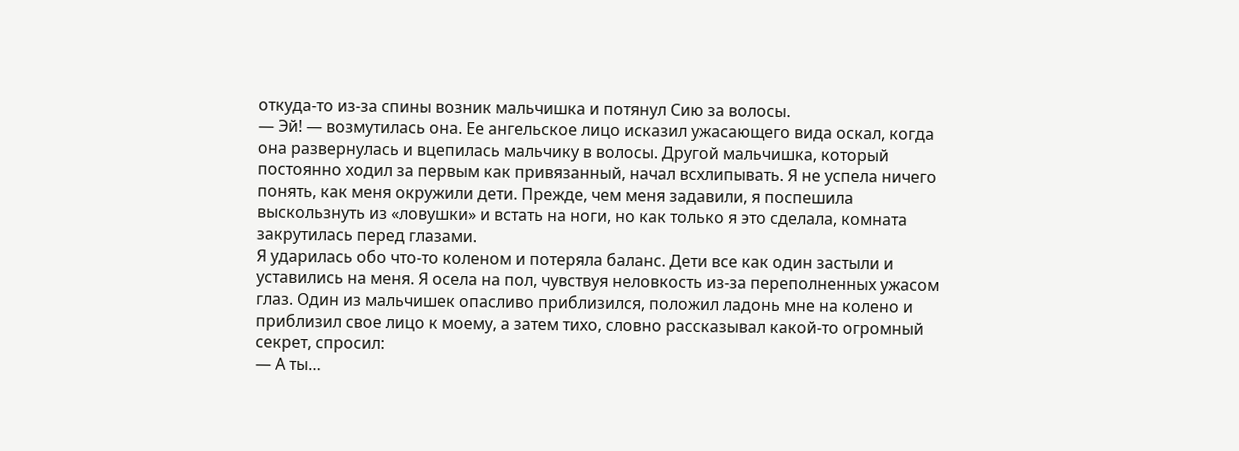откуда-то из-за спины возник мальчишка и потянул Сию за волосы.
— Эй! — возмутилась она. Ее ангельское лицо исказил ужасающего вида оскал, когда она развернулась и вцепилась мальчику в волосы. Другой мальчишка, который постоянно ходил за первым как привязанный, начал всхлипывать. Я не успела ничего понять, как меня окружили дети. Прежде, чем меня задавили, я поспешила выскользнуть из «ловушки» и встать на ноги, но как только я это сделала, комната закрутилась перед глазами.
Я ударилась обо что-то коленом и потеряла баланс. Дети все как один застыли и уставились на меня. Я осела на пол, чувствуя неловкость из-за переполненных ужасом глаз. Один из мальчишек опасливо приблизился, положил ладонь мне на колено и приблизил свое лицо к моему, а затем тихо, словно рассказывал какой-то огромный секрет, спросил:
— А ты…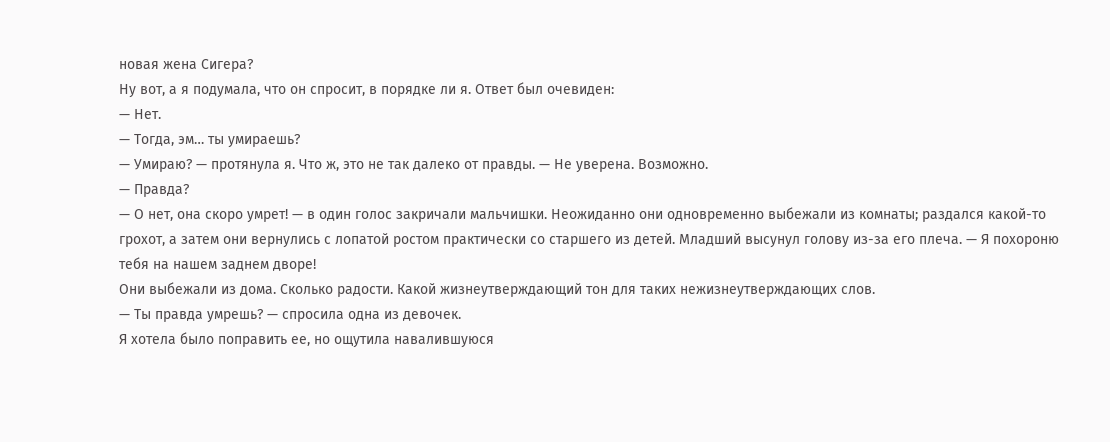новая жена Сигера?
Ну вот, а я подумала, что он спросит, в порядке ли я. Ответ был очевиден:
— Нет.
— Тогда, эм… ты умираешь?
— Умираю? — протянула я. Что ж, это не так далеко от правды. — Не уверена. Возможно.
— Правда?
— О нет, она скоро умрет! — в один голос закричали мальчишки. Неожиданно они одновременно выбежали из комнаты; раздался какой-то грохот, а затем они вернулись с лопатой ростом практически со старшего из детей. Младший высунул голову из-за его плеча. — Я похороню тебя на нашем заднем дворе!
Они выбежали из дома. Сколько радости. Какой жизнеутверждающий тон для таких нежизнеутверждающих слов.
— Ты правда умрешь? — спросила одна из девочек.
Я хотела было поправить ее, но ощутила навалившуюся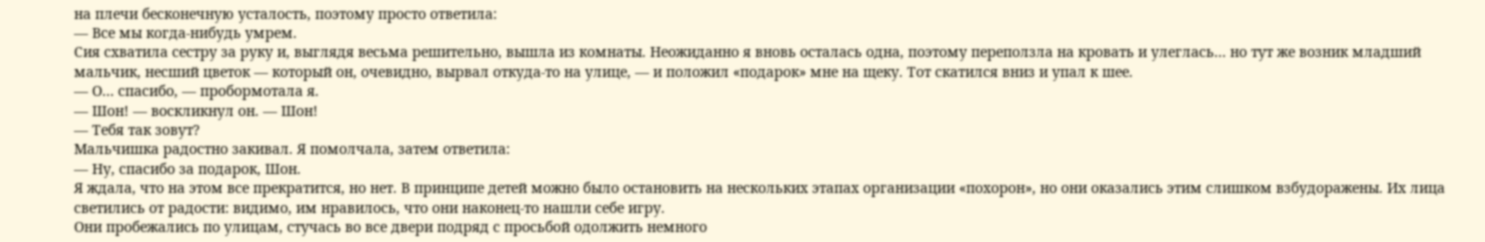на плечи бесконечную усталость, поэтому просто ответила:
— Все мы когда-нибудь умрем.
Сия схватила сестру за руку и, выглядя весьма решительно, вышла из комнаты. Неожиданно я вновь осталась одна, поэтому переползла на кровать и улеглась… но тут же возник младший мальчик, несший цветок — который он, очевидно, вырвал откуда-то на улице, — и положил «подарок» мне на щеку. Тот скатился вниз и упал к шее.
— О… спасибо, — пробормотала я.
— Шон! — воскликнул он. — Шон!
— Тебя так зовут?
Мальчишка радостно закивал. Я помолчала, затем ответила:
— Ну, спасибо за подарок, Шон.
Я ждала, что на этом все прекратится, но нет. В принципе детей можно было остановить на нескольких этапах организации «похорон», но они оказались этим слишком взбудоражены. Их лица светились от радости: видимо, им нравилось, что они наконец-то нашли себе игру.
Они пробежались по улицам, стучась во все двери подряд с просьбой одолжить немного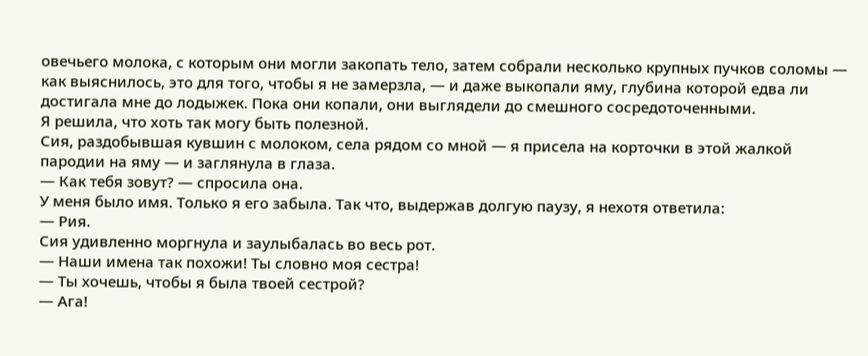овечьего молока, с которым они могли закопать тело, затем собрали несколько крупных пучков соломы — как выяснилось, это для того, чтобы я не замерзла, — и даже выкопали яму, глубина которой едва ли достигала мне до лодыжек. Пока они копали, они выглядели до смешного сосредоточенными.
Я решила, что хоть так могу быть полезной.
Сия, раздобывшая кувшин с молоком, села рядом со мной — я присела на корточки в этой жалкой пародии на яму — и заглянула в глаза.
— Как тебя зовут? — спросила она.
У меня было имя. Только я его забыла. Так что, выдержав долгую паузу, я нехотя ответила:
— Рия.
Сия удивленно моргнула и заулыбалась во весь рот.
— Наши имена так похожи! Ты словно моя сестра!
— Ты хочешь, чтобы я была твоей сестрой?
— Ага!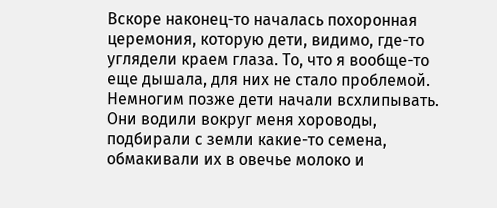Вскоре наконец-то началась похоронная церемония, которую дети, видимо, где-то углядели краем глаза. То, что я вообще-то еще дышала, для них не стало проблемой.
Немногим позже дети начали всхлипывать. Они водили вокруг меня хороводы, подбирали с земли какие-то семена, обмакивали их в овечье молоко и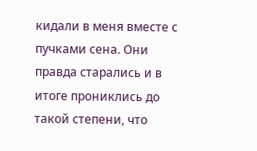кидали в меня вместе с пучками сена. Они правда старались и в итоге прониклись до такой степени, что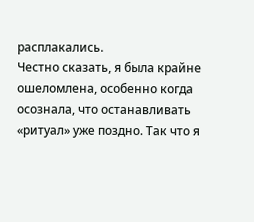расплакались.
Честно сказать, я была крайне ошеломлена, особенно когда осознала, что останавливать «ритуал» уже поздно. Так что я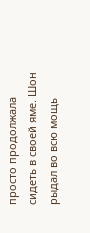просто продолжала сидеть в своей яме. Шон рыдал во всю мощь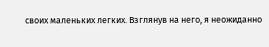своих маленьких легких. Взглянув на него, я неожиданно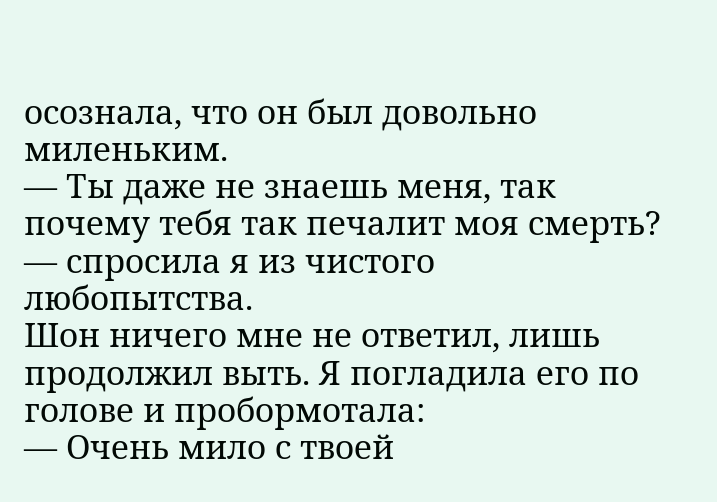осознала, что он был довольно миленьким.
— Ты даже не знаешь меня, так почему тебя так печалит моя смерть? — спросила я из чистого любопытства.
Шон ничего мне не ответил, лишь продолжил выть. Я погладила его по голове и пробормотала:
— Очень мило с твоей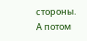стороны.
А потом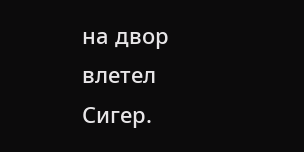на двор влетел Сигер.